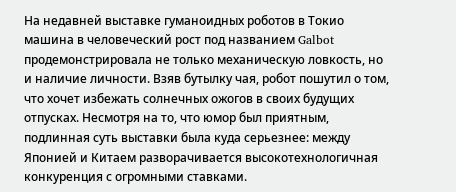На недавней выставке гуманоидных роботов в Токио машина в человеческий рост под названием Galbot продемонстрировала не только механическую ловкость, но и наличие личности. Взяв бутылку чая, робот пошутил о том, что хочет избежать солнечных ожогов в своих будущих отпусках. Несмотря на то, что юмор был приятным, подлинная суть выставки была куда серьезнее: между Японией и Китаем разворачивается высокотехнологичная конкуренция с огромными ставками.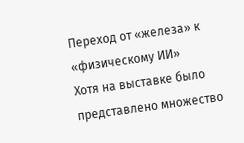Переход от «железа» к «физическому ИИ»
Хотя на выставке было представлено множество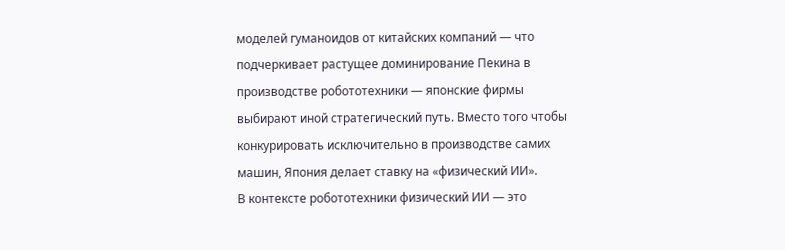моделей гуманоидов от китайских компаний — что подчеркивает растущее доминирование Пекина в производстве робототехники — японские фирмы выбирают иной стратегический путь. Вместо того чтобы конкурировать исключительно в производстве самих машин, Япония делает ставку на «физический ИИ».
В контексте робототехники физический ИИ — это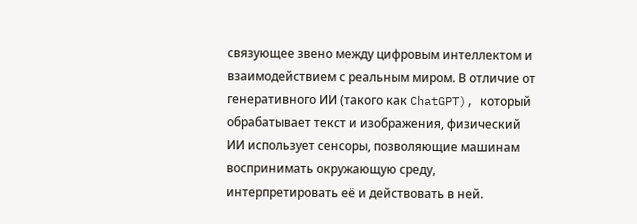связующее звено между цифровым интеллектом и взаимодействием с реальным миром. В отличие от генеративного ИИ (такого как ChatGPT), который обрабатывает текст и изображения, физический ИИ использует сенсоры, позволяющие машинам воспринимать окружающую среду, интерпретировать её и действовать в ней.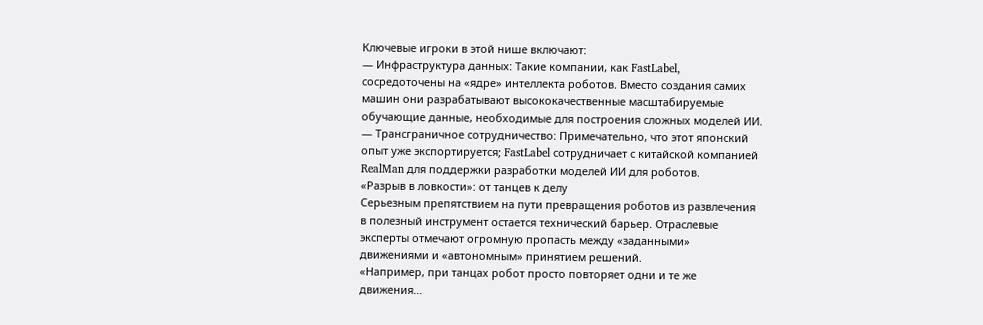Ключевые игроки в этой нише включают:
— Инфраструктура данных: Такие компании, как FastLabel, сосредоточены на «ядре» интеллекта роботов. Вместо создания самих машин они разрабатывают высококачественные масштабируемые обучающие данные, необходимые для построения сложных моделей ИИ.
— Трансграничное сотрудничество: Примечательно, что этот японский опыт уже экспортируется; FastLabel сотрудничает с китайской компанией RealMan для поддержки разработки моделей ИИ для роботов.
«Разрыв в ловкости»: от танцев к делу
Серьезным препятствием на пути превращения роботов из развлечения в полезный инструмент остается технический барьер. Отраслевые эксперты отмечают огромную пропасть между «заданными» движениями и «автономным» принятием решений.
«Например, при танцах робот просто повторяет одни и те же движения…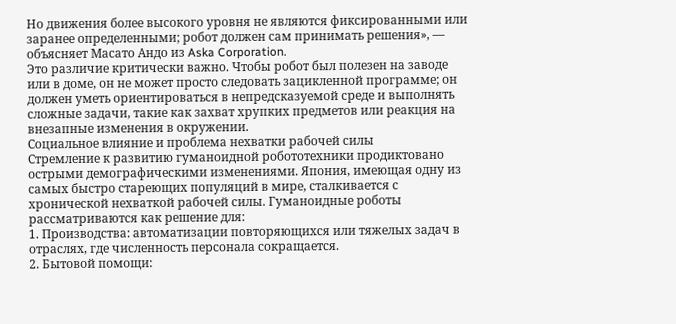Но движения более высокого уровня не являются фиксированными или заранее определенными; робот должен сам принимать решения», — объясняет Масато Андо из Aska Corporation.
Это различие критически важно. Чтобы робот был полезен на заводе или в доме, он не может просто следовать зацикленной программе; он должен уметь ориентироваться в непредсказуемой среде и выполнять сложные задачи, такие как захват хрупких предметов или реакция на внезапные изменения в окружении.
Социальное влияние и проблема нехватки рабочей силы
Стремление к развитию гуманоидной робототехники продиктовано острыми демографическими изменениями. Япония, имеющая одну из самых быстро стареющих популяций в мире, сталкивается с хронической нехваткой рабочей силы. Гуманоидные роботы рассматриваются как решение для:
1. Производства: автоматизации повторяющихся или тяжелых задач в отраслях, где численность персонала сокращается.
2. Бытовой помощи: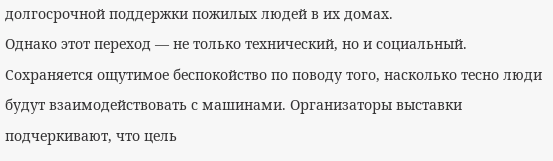долгосрочной поддержки пожилых людей в их домах.
Однако этот переход — не только технический, но и социальный. Сохраняется ощутимое беспокойство по поводу того, насколько тесно люди будут взаимодействовать с машинами. Организаторы выставки подчеркивают, что цель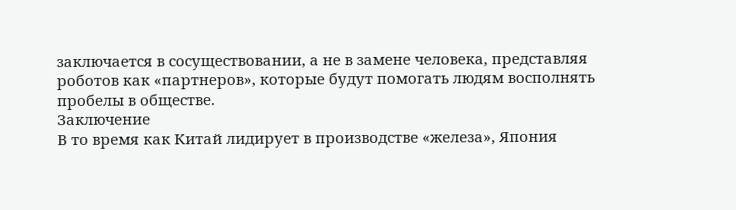заключается в сосуществовании, а не в замене человека, представляя роботов как «партнеров», которые будут помогать людям восполнять пробелы в обществе.
Заключение
В то время как Китай лидирует в производстве «железа», Япония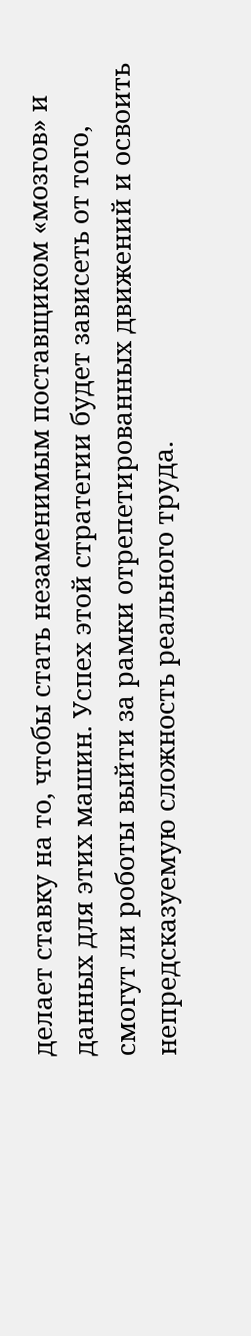делает ставку на то, чтобы стать незаменимым поставщиком «мозгов» и данных для этих машин. Успех этой стратегии будет зависеть от того, смогут ли роботы выйти за рамки отрепетированных движений и освоить непредсказуемую сложность реального труда.